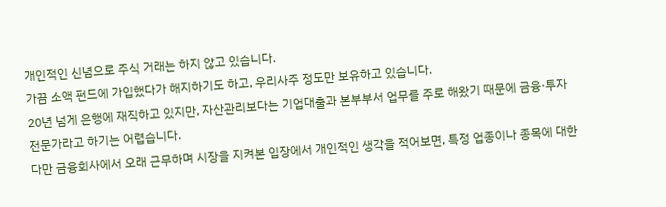개인적인 신념으로 주식 거래는 하지 않고 있습니다.
가끔 소액 펀드에 가입했다가 해지하기도 하고, 우리사주 정도만 보유하고 있습니다.
20년 넘게 은행에 재직하고 있지만, 자산관리보다는 기업대출과 본부부서 업무를 주로 해왔기 때문에 금융·투자 전문가라고 하기는 어렵습니다.
다만 금융회사에서 오래 근무하며 시장을 지켜본 입장에서 개인적인 생각을 적어보면, 특정 업종이나 종목에 대한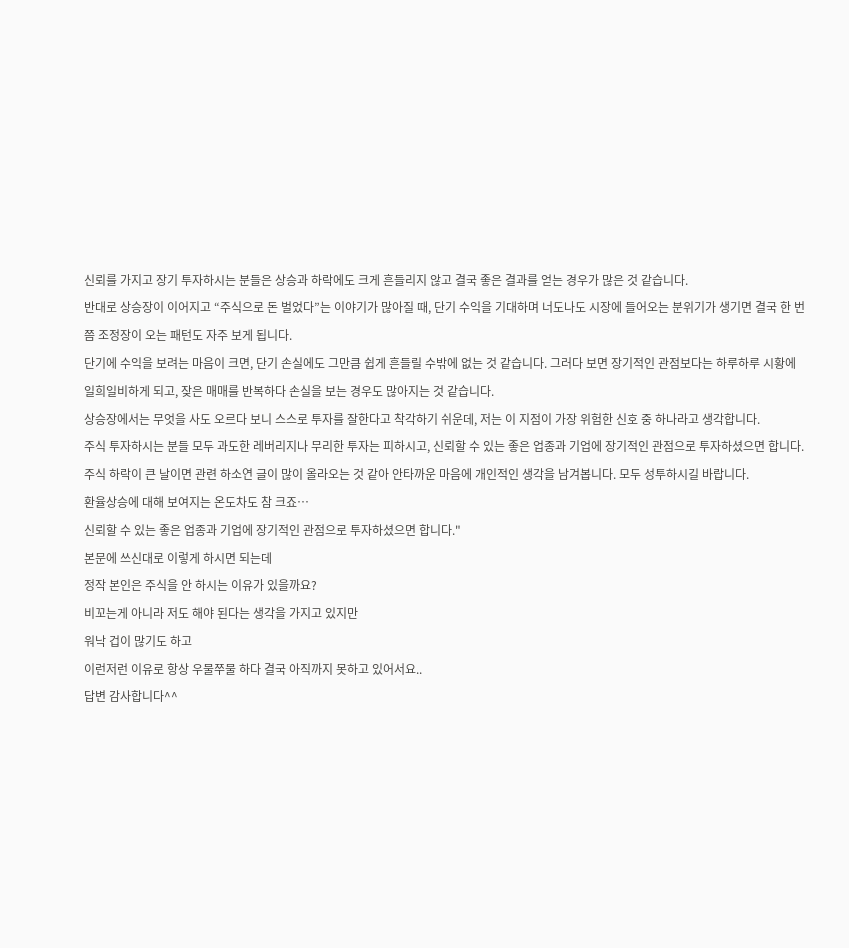신뢰를 가지고 장기 투자하시는 분들은 상승과 하락에도 크게 흔들리지 않고 결국 좋은 결과를 얻는 경우가 많은 것 같습니다.
반대로 상승장이 이어지고 “주식으로 돈 벌었다”는 이야기가 많아질 때, 단기 수익을 기대하며 너도나도 시장에 들어오는 분위기가 생기면 결국 한 번쯤 조정장이 오는 패턴도 자주 보게 됩니다.
단기에 수익을 보려는 마음이 크면, 단기 손실에도 그만큼 쉽게 흔들릴 수밖에 없는 것 같습니다. 그러다 보면 장기적인 관점보다는 하루하루 시황에 일희일비하게 되고, 잦은 매매를 반복하다 손실을 보는 경우도 많아지는 것 같습니다.
상승장에서는 무엇을 사도 오르다 보니 스스로 투자를 잘한다고 착각하기 쉬운데, 저는 이 지점이 가장 위험한 신호 중 하나라고 생각합니다.
주식 투자하시는 분들 모두 과도한 레버리지나 무리한 투자는 피하시고, 신뢰할 수 있는 좋은 업종과 기업에 장기적인 관점으로 투자하셨으면 합니다.
주식 하락이 큰 날이면 관련 하소연 글이 많이 올라오는 것 같아 안타까운 마음에 개인적인 생각을 남겨봅니다. 모두 성투하시길 바랍니다.
환율상승에 대해 보여지는 온도차도 참 크죠…
신뢰할 수 있는 좋은 업종과 기업에 장기적인 관점으로 투자하셨으면 합니다."
본문에 쓰신대로 이렇게 하시면 되는데
정작 본인은 주식을 안 하시는 이유가 있을까요?
비꼬는게 아니라 저도 해야 된다는 생각을 가지고 있지만
워낙 겁이 많기도 하고
이런저런 이유로 항상 우물쭈물 하다 결국 아직까지 못하고 있어서요..
답변 감사합니다^^